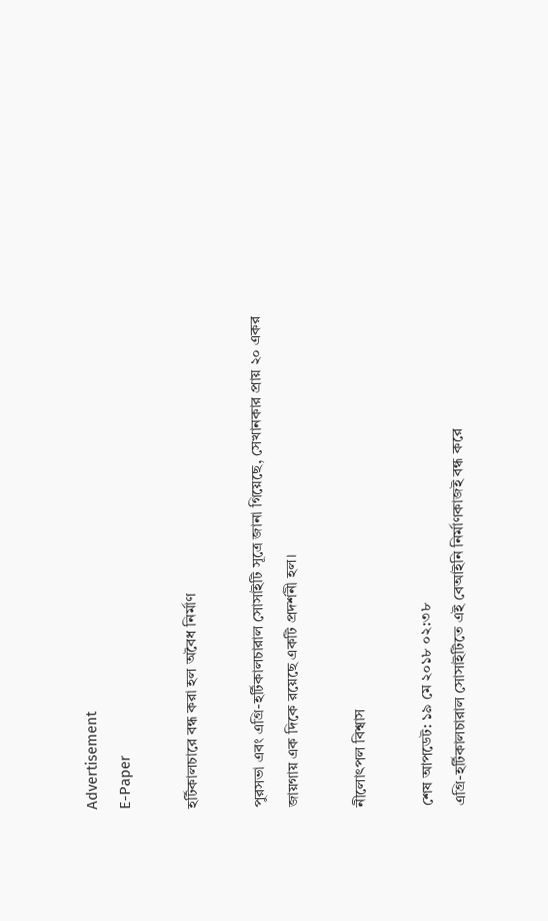Advertisement
E-Paper

হর্টিকালচারে বন্ধ করা হল অবৈধ নির্মাণ

পুরসভা এবং এগ্রি-হর্টিকালচারাল সোসাইটি সূত্রে জানা গিয়েছে, সেখানকার প্রায় ২০ একর জায়গায় এক দিকে রয়েছে একটি প্রদর্শনী হল।

নীলোৎপল বিশ্বাস

শেষ আপডেট: ১৯ মে ২০১৮ ০২:৩৮
এগ্রি-হর্টিকালচারাল সোসাইটিতে এই বেআইনি নির্মাণকাজই বন্ধ করে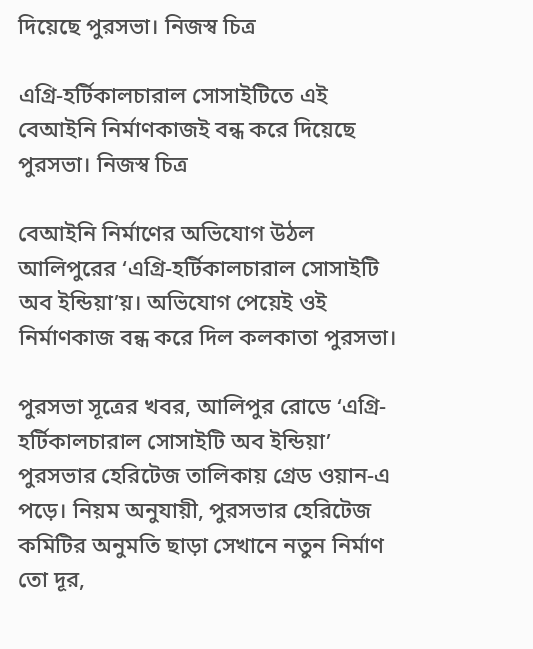দিয়েছে পুরসভা। নিজস্ব চিত্র

এগ্রি-হর্টিকালচারাল সোসাইটিতে এই বেআইনি নির্মাণকাজই বন্ধ করে দিয়েছে পুরসভা। নিজস্ব চিত্র

বেআইনি নির্মাণের অভিযোগ উঠল আলিপুরের ‘এগ্রি-হর্টিকালচারাল সোসাইটি অব ইন্ডিয়া’য়। অভিযোগ পেয়েই ওই নির্মাণকাজ বন্ধ করে দিল কলকাতা পুরসভা।

পুরসভা সূত্রের খবর, আলিপুর রোডে ‘এগ্রি-হর্টিকালচারাল সোসাইটি অব ইন্ডিয়া’ পুরসভার হেরিটেজ তালিকায় গ্রেড ওয়ান-এ পড়ে। নিয়ম অনুযায়ী, পুরসভার হেরিটেজ কমিটির অনুমতি ছাড়া সেখানে নতুন নির্মাণ তো দূর,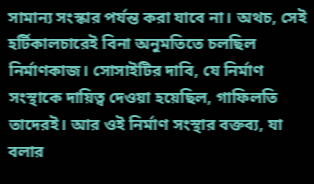সামান্য সংস্কার পর্যন্ত করা যাবে না। অথচ, সেই হর্টিকালচারেই বিনা অনুমতিতে চলছিল নির্মাণকাজ। সোসাইটির দাবি, যে নির্মাণ সংস্থাকে দায়িত্ব দেওয়া হয়েছিল, গাফিলতি তাদেরই। আর ওই নির্মাণ সংস্থার বক্তব্য, যা বলার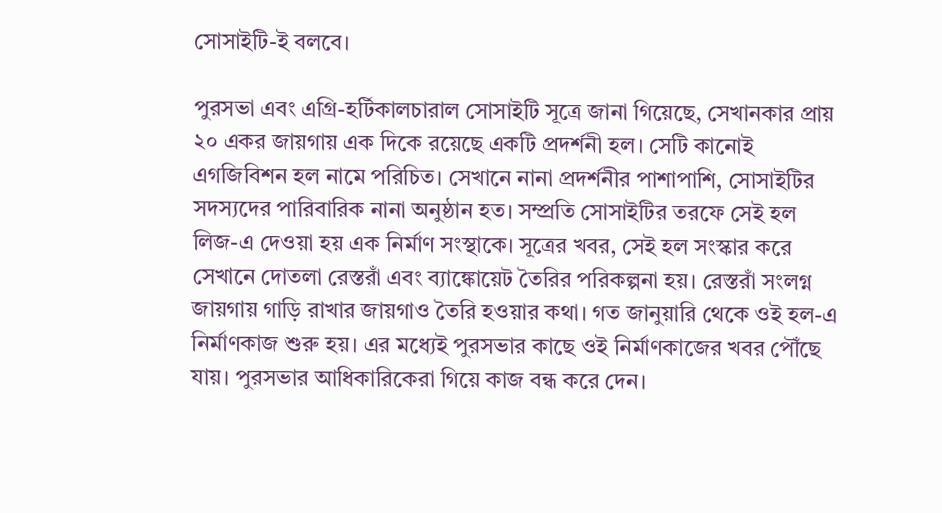সোসাইটি-ই বলবে।

পুরসভা এবং এগ্রি-হর্টিকালচারাল সোসাইটি সূত্রে জানা গিয়েছে, সেখানকার প্রায় ২০ একর জায়গায় এক দিকে রয়েছে একটি প্রদর্শনী হল। সেটি কানোই এগজিবিশন হল নামে পরিচিত। সেখানে নানা প্রদর্শনীর পাশাপাশি, সোসাইটির সদস্যদের পারিবারিক নানা অনুষ্ঠান হত। সম্প্রতি সোসাইটির তরফে সেই হল লিজ-এ দেওয়া হয় এক নির্মাণ সংস্থাকে। সূত্রের খবর, সেই হল সংস্কার করে সেখানে দোতলা রেস্তরাঁ এবং ব্যাঙ্কোয়েট তৈরির পরিকল্পনা হয়। রেস্তরাঁ সংলগ্ন জায়গায় গাড়ি রাখার জায়গাও তৈরি হওয়ার কথা। গত জানুয়ারি থেকে ওই হল-এ নির্মাণকাজ শুরু হয়। এর মধ্যেই পুরসভার কাছে ওই নির্মাণকাজের খবর পৌঁছে যায়। পুরসভার আধিকারিকেরা গিয়ে কাজ বন্ধ করে দেন।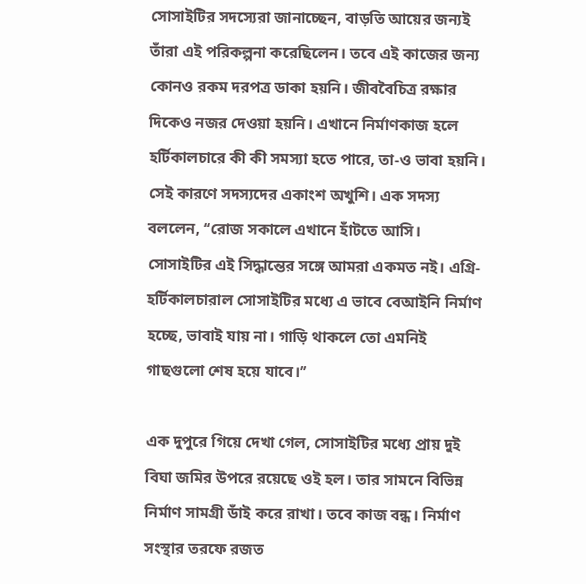সোসাইটির সদস্যেরা জানাচ্ছেন, বাড়তি আয়ের জন্যই তাঁরা এই পরিকল্পনা করেছিলেন। তবে এই কাজের জন্য কোনও রকম দরপত্র ডাকা হয়নি। জীববৈচিত্র রক্ষার দিকেও নজর দেওয়া হয়নি। এখানে নির্মাণকাজ হলে হর্টিকালচারে কী কী সমস্যা হতে পারে, তা-ও ভাবা হয়নি। সেই কারণে সদস্যদের একাংশ অখুশি। এক সদস্য বললেন, ‘‘রোজ সকালে এখানে হাঁটতে আসি। সোসাইটির এই সিদ্ধান্তের সঙ্গে আমরা একমত নই। এগ্রি-হর্টিকালচারাল সোসাইটির মধ্যে এ ভাবে বেআইনি নির্মাণ হচ্ছে, ভাবাই যায় না। গাড়ি থাকলে তো এমনিই গাছগুলো শেষ হয়ে যাবে।’’

এক দুপুরে গিয়ে দেখা গেল, সোসাইটির মধ্যে প্রায় দুই বিঘা জমির উপরে রয়েছে ওই হল। তার সামনে বিভিন্ন নির্মাণ সামগ্রী ডাঁই করে রাখা। তবে কাজ বন্ধ। নির্মাণ সংস্থার তরফে রজত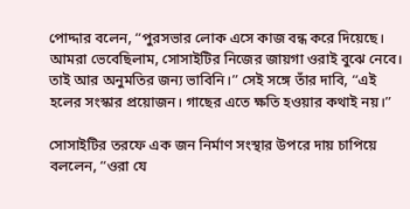পোদ্দার বলেন, ‘‘পুরসভার লোক এসে কাজ বন্ধ করে দিয়েছে। আমরা ভেবেছিলাম, সোসাইটির নিজের জায়গা ওরাই বুঝে নেবে। তাই আর অনুমতির জন্য ভাবিনি।’’ সেই সঙ্গে তাঁর দাবি, ‘‘এই হলের সংস্কার প্রয়োজন। গাছের এতে ক্ষতি হওয়ার কথাই নয়।’’

সোসাইটির তরফে এক জন নির্মাণ সংস্থার উপরে দায় চাপিয়ে বললেন, ‘‘ওরা যে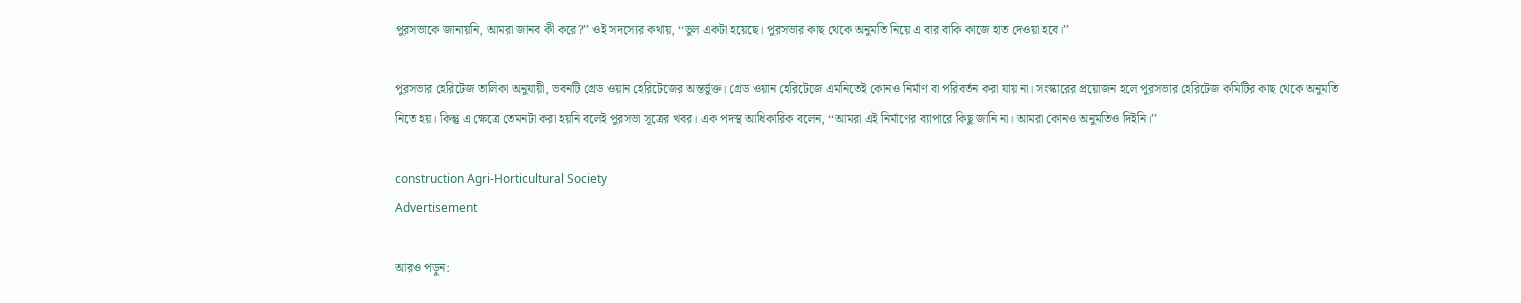পুরসভাকে জানায়নি, আমরা জানব কী করে?’’ ওই সদস্যের কথায়, ‘‘ভুল একটা হয়েছে। পুরসভার কাছ থেকে অনুমতি নিয়ে এ বার বাকি কাজে হাত দেওয়া হবে।’’

পুরসভার হেরিটেজ তালিকা অনুযায়ী, ভবনটি গ্রেড ওয়ান হেরিটেজের অন্তর্ভুক্ত। গ্রেড ওয়ান হেরিটেজে এমনিতেই কোনও নির্মাণ বা পরিবর্তন করা যায় না। সংস্কারের প্রয়োজন হলে পুরসভার হেরিটেজ কমিটির কাছ থেকে অনুমতি নিতে হয়। কিন্তু এ ক্ষেত্রে তেমনটা করা হয়নি বলেই পুরসভা সূত্রের খবর। এক পদস্থ আধিকারিক বলেন, ‘‘আমরা এই নির্মাণের ব্যাপারে কিছু জানি না। আমরা কোনও অনুমতিও দিইনি।’’

construction Agri-Horticultural Society
Advertisement

আরও পড়ুন: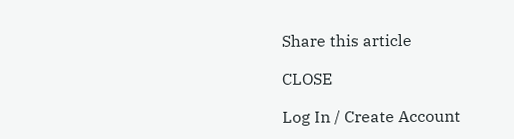Share this article

CLOSE

Log In / Create Account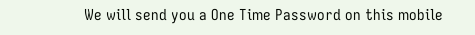We will send you a One Time Password on this mobile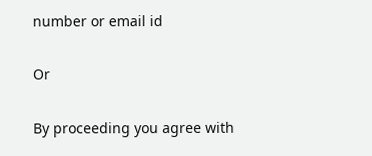number or email id

Or

By proceeding you agree with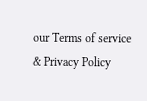our Terms of service & Privacy Policy